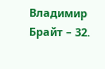Владимир Брайт – 32.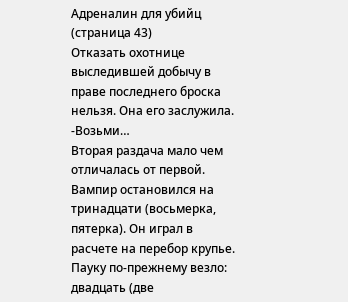Адреналин для убийц (страница 43)
Отказать охотнице выследившей добычу в праве последнего броска нельзя. Она его заслужила.
-Возьми…
Вторая раздача мало чем отличалась от первой.
Вампир остановился на тринадцати (восьмерка, пятерка). Он играл в расчете на перебор крупье.
Пауку по-прежнему везло: двадцать (две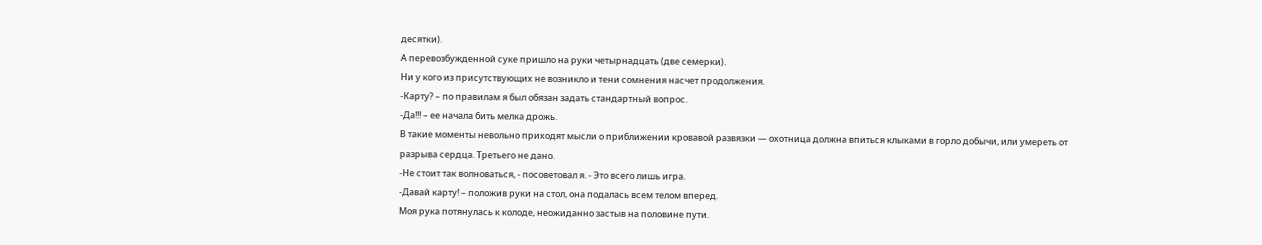десятки).
А перевозбужденной суке пришло на руки четырнадцать (две семерки).
Ни у кого из присутствующих не возникло и тени сомнения насчет продолжения.
-Карту? – по правилам я был обязан задать стандартный вопрос.
-Да!!! – ее начала бить мелка дрожь.
В такие моменты невольно приходят мысли о приближении кровавой развязки — охотница должна впиться клыками в горло добычи, или умереть от разрыва сердца. Третьего не дано.
-Не стоит так волноваться, - посоветовал я. - Это всего лишь игра.
-Давай карту! – положив руки на стол, она подалась всем телом вперед.
Моя рука потянулась к колоде, неожиданно застыв на половине пути.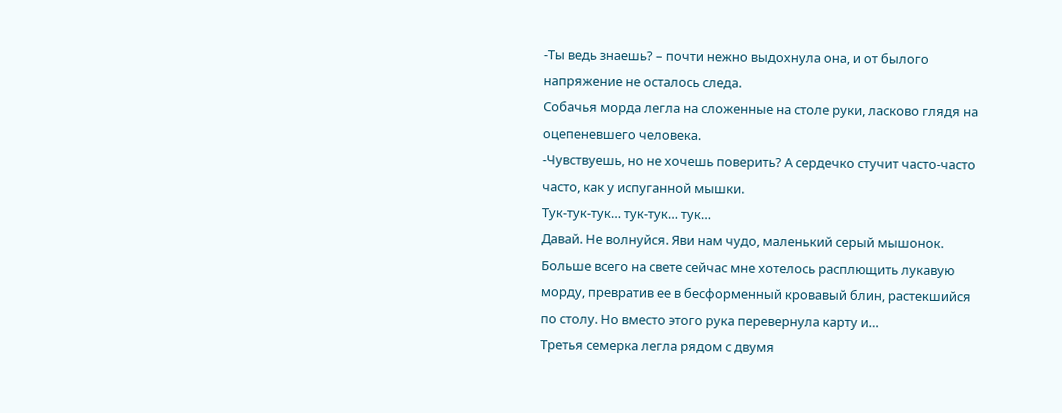-Ты ведь знаешь? – почти нежно выдохнула она, и от былого напряжение не осталось следа.
Собачья морда легла на сложенные на столе руки, ласково глядя на оцепеневшего человека.
-Чувствуешь, но не хочешь поверить? А сердечко стучит часто-часто часто, как у испуганной мышки.
Тук-тук-тук… тук-тук… тук…
Давай. Не волнуйся. Яви нам чудо, маленький серый мышонок.
Больше всего на свете сейчас мне хотелось расплющить лукавую морду, превратив ее в бесформенный кровавый блин, растекшийся по столу. Но вместо этого рука перевернула карту и…
Третья семерка легла рядом с двумя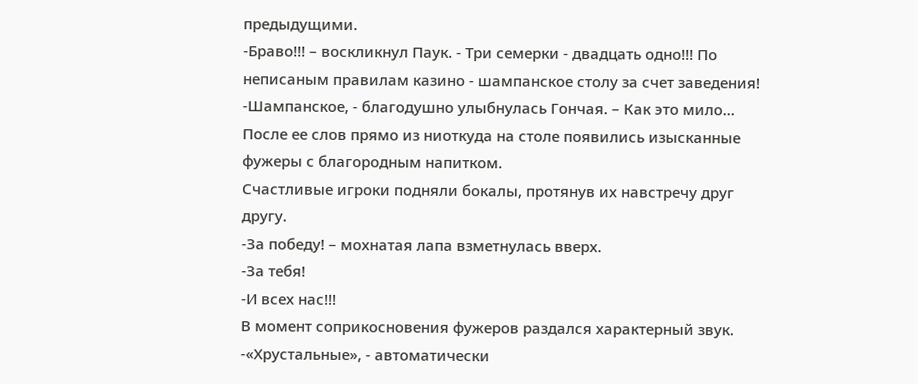предыдущими.
-Браво!!! – воскликнул Паук. - Три семерки - двадцать одно!!! По неписаным правилам казино - шампанское столу за счет заведения!
-Шампанское, - благодушно улыбнулась Гончая. – Как это мило…
После ее слов прямо из ниоткуда на столе появились изысканные фужеры с благородным напитком.
Счастливые игроки подняли бокалы, протянув их навстречу друг другу.
-За победу! – мохнатая лапа взметнулась вверх.
-За тебя!
-И всех нас!!!
В момент соприкосновения фужеров раздался характерный звук.
-«Хрустальные», - автоматически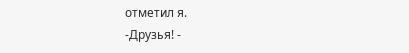отметил я.
-Друзья! -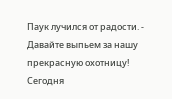Паук лучился от радости. - Давайте выпьем за нашу прекрасную охотницу! Сегодня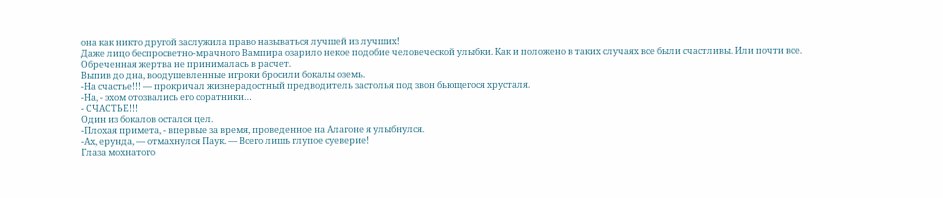она как никто другой заслужила право называться лучшей из лучших!
Даже лицо беспросветно-мрачного Вампира озарило некое подобие человеческой улыбки. Как и положено в таких случаях все были счастливы. Или почти все. Обреченная жертва не принималась в расчет.
Выпив до дна, воодушевленные игроки бросили бокалы оземь.
-На счастье!!! — прокричал жизнерадостный предводитель застолья под звон бьющегося хрусталя.
-На, - эхом отозвались его соратники…
- СЧАСТЬЕ!!!
Один из бокалов остался цел.
-Плохая примета, - впервые за время, проведенное на Алагоне я улыбнулся.
-Ах, ерунда, — отмахнулся Паук. — Всего лишь глупое суеверие!
Глаза мохнатого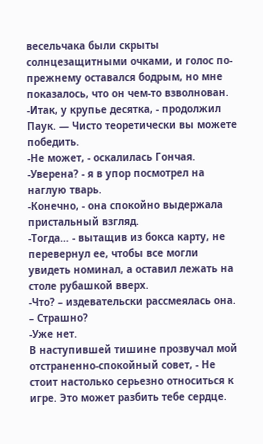весельчака были скрыты солнцезащитными очками, и голос по-прежнему оставался бодрым, но мне показалось, что он чем-то взволнован.
-Итак, у крупье десятка, - продолжил Паук. — Чисто теоретически вы можете победить.
-Не может, - оскалилась Гончая.
-Уверена? - я в упор посмотрел на наглую тварь.
-Конечно, - она спокойно выдержала пристальный взгляд.
-Тогда… - вытащив из бокса карту, не перевернул ее, чтобы все могли увидеть номинал, а оставил лежать на столе рубашкой вверх.
-Что? – издевательски рассмеялась она. – Страшно?
-Уже нет.
В наступившей тишине прозвучал мой отстраненно-спокойный совет, - Не стоит настолько серьезно относиться к игре. Это может разбить тебе сердце.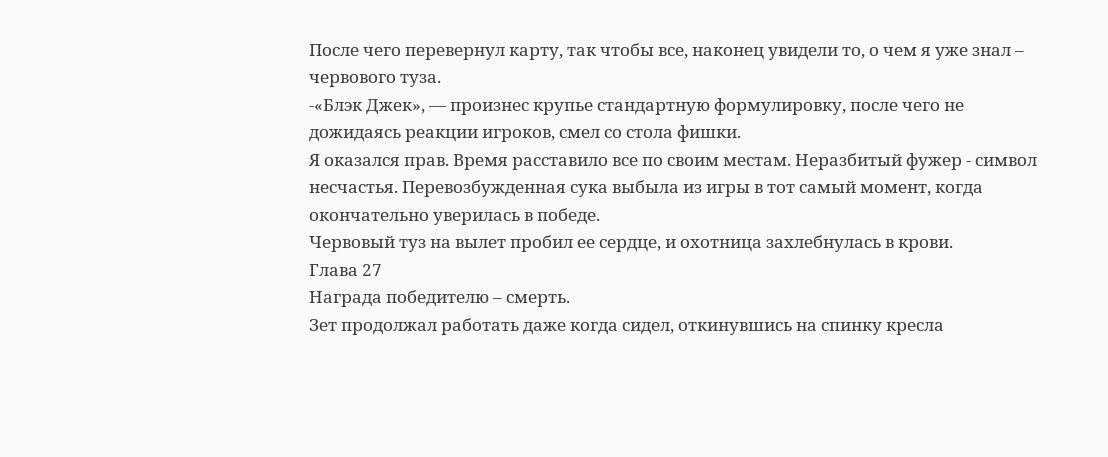После чего перевернул карту, так чтобы все, наконец увидели то, о чем я уже знал – червового туза.
-«Блэк Джек», — произнес крупье стандартную формулировку, после чего не дожидаясь реакции игроков, смел со стола фишки.
Я оказался прав. Время расставило все по своим местам. Неразбитый фужер - символ несчастья. Перевозбужденная сука выбыла из игры в тот самый момент, когда окончательно уверилась в победе.
Червовый туз на вылет пробил ее сердце, и охотница захлебнулась в крови.
Глава 27
Награда победителю – смерть.
Зет продолжал работать даже когда сидел, откинувшись на спинку кресла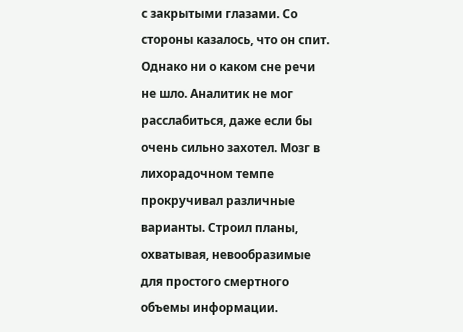с закрытыми глазами. Со стороны казалось, что он спит. Однако ни о каком сне речи не шло. Аналитик не мог расслабиться, даже если бы очень сильно захотел. Мозг в лихорадочном темпе прокручивал различные варианты. Строил планы, охватывая, невообразимые для простого смертного объемы информации.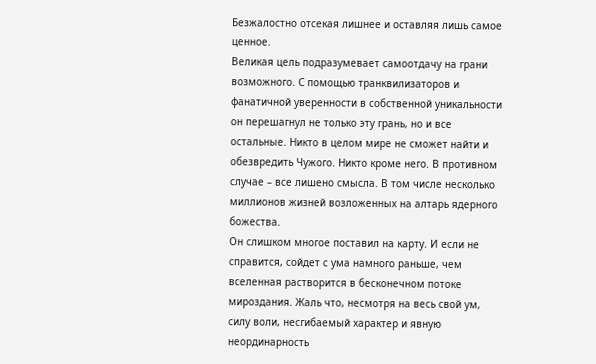Безжалостно отсекая лишнее и оставляя лишь самое ценное.
Великая цель подразумевает самоотдачу на грани возможного. С помощью транквилизаторов и фанатичной уверенности в собственной уникальности он перешагнул не только эту грань, но и все остальные. Никто в целом мире не сможет найти и обезвредить Чужого. Никто кроме него. В противном случае – все лишено смысла. В том числе несколько миллионов жизней возложенных на алтарь ядерного божества.
Он слишком многое поставил на карту. И если не справится, сойдет с ума намного раньше, чем вселенная растворится в бесконечном потоке мироздания. Жаль что, несмотря на весь свой ум, силу воли, несгибаемый характер и явную неординарность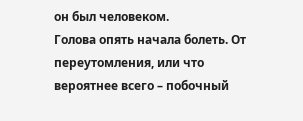он был человеком.
Голова опять начала болеть. От переутомления, или что вероятнее всего – побочный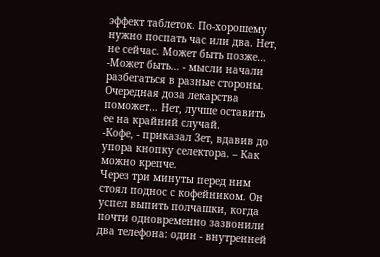эффект таблеток. По-хорошему нужно поспать час или два. Нет, не сейчас. Может быть позже…
-Может быть… - мысли начали разбегаться в разные стороны.
Очередная доза лекарства поможет… Нет, лучше оставить ее на крайний случай.
-Кофе, - приказал Зет, вдавив до упора кнопку селектора. – Как можно крепче.
Через три минуты перед ним стоял поднос с кофейником. Он успел выпить полчашки, когда почти одновременно зазвонили два телефона: один - внутренней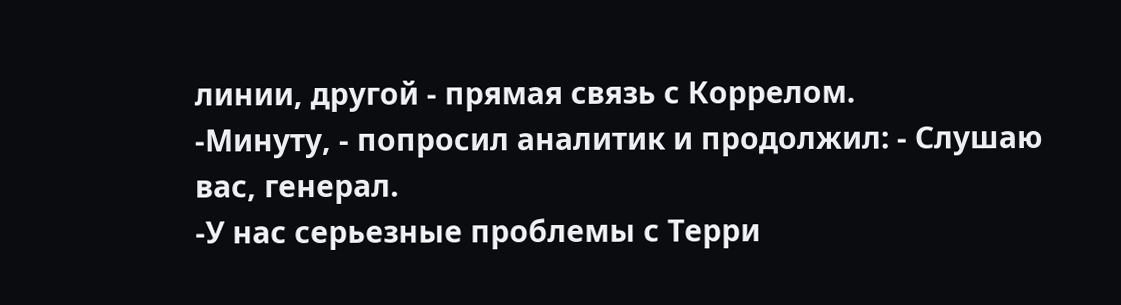линии, другой - прямая связь с Коррелом.
-Минуту, - попросил аналитик и продолжил: - Слушаю вас, генерал.
-У нас серьезные проблемы с Терри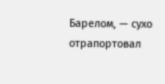Барелом, — сухо отрапортовал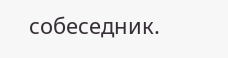собеседник.